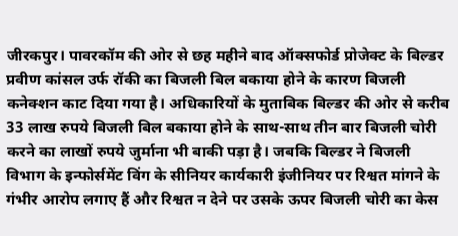जीरकपुर। पावरकॉम की ओर से छह महीने बाद ऑक्सफोर्ड प्रोजेक्ट के बिल्डर प्रवीण कांसल उर्फ रॉकी का बिजली बिल बकाया होने के कारण बिजली कनेक्शन काट दिया गया है। अधिकारियों के मुताबिक बिल्डर की ओर से करीब 33 लाख रुपये बिजली बिल बकाया होने के साथ-साथ तीन बार बिजली चोरी करने का लाखों रुपये जुर्माना भी बाकी पड़ा है। जबकि बिल्डर ने बिजली विभाग के इन्फोर्समेंट विंग के सीनियर कार्यकारी इंजीनियर पर रिश्वत मांगने के गंभीर आरोप लगाए हैं और रिश्वत न देने पर उसके ऊपर बिजली चोरी का केस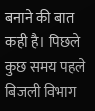बनाने की बात कही है। पिछले कुछ समय पहले बिजली विभाग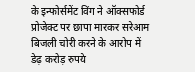के इन्फोर्समेंट विंग ने ऑक्सफोर्ड प्रोजेक्ट पर छापा मारकर सरेआम बिजली चोरी करने के आरोप में डेढ़ करोड़ रुपये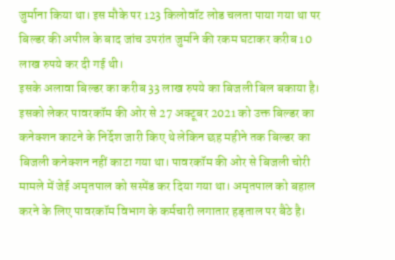जुर्माना किया था। इस मौके पर 123 किलोवॉट लोड चलता पाया गया था पर बिल्डर की अपील के बाद जांच उपरांत जुर्माने की रकम घटाकर करीब 10 लाख रुपये कर दी गई थी।
इसके अलावा बिल्डर का करीब 33 लाख रुपये का बिजली बिल बकाया है। इसको लेकर पावरकॉम की ओर से 27 अक्टूबर 2021 को उक्त बिल्डर का कनेक्शन काटने के निर्देश जारी किए थे लेकिन छह महीने तक बिल्डर का बिजली कनेक्शन नहीं काटा गया था। पावरकॉम की ओर से बिजली चोरी मामले में जेई अमृतपाल को सस्पेंड कर दिया गया था। अमृतपाल को बहाल करने के लिए पावरकॉम विभाग के कर्मचारी लगातार हड़ताल पर बैठे है।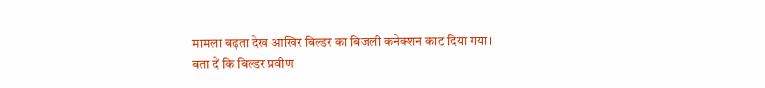मामला बढ़ता देख आखिर बिल्डर का बिजली कनेक्शन काट दिया गया।
बता दें कि बिल्डर प्रवीण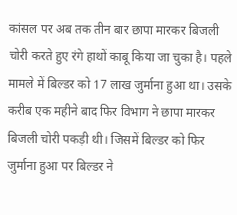कांसल पर अब तक तीन बार छापा मारकर बिजली चोरी करते हुए रंगे हाथों काबू किया जा चुका है। पहले मामले में बिल्डर को 17 लाख जुर्माना हुआ था। उसके करीब एक महीने बाद फिर विभाग ने छापा मारकर बिजली चोरी पकड़ी थी। जिसमें बिल्डर को फिर जुर्माना हुआ पर बिल्डर ने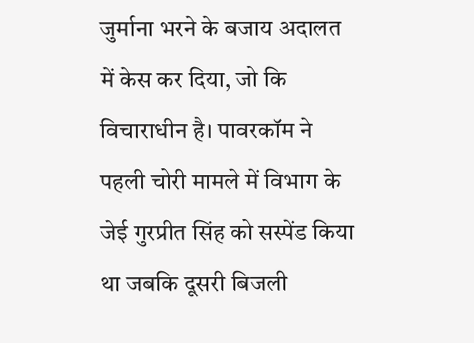जुर्माना भरने के बजाय अदालत में केस कर दिया, जो कि विचाराधीन है। पावरकॉम ने पहली चोरी मामले में विभाग के जेई गुरप्रीत सिंह को सस्पेंड किया था जबकि दूसरी बिजली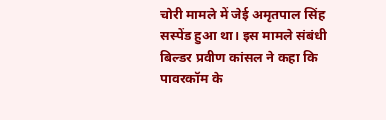चोरी मामले में जेई अमृतपाल सिंह सस्पेंड हुआ था। इस मामले संबंधी बिल्डर प्रवीण कांसल ने कहा कि पावरकॉम के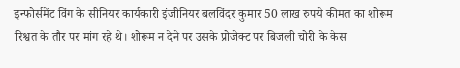इन्फोर्समेंट विंग के सीनियर कार्यकारी इंजीनियर बलविंदर कुमार 50 लाख रुपये कीमत का शोरूम रिश्वत के तौर पर मांग रहे थे। शोरूम न देने पर उसके प्रोजेक्ट पर बिजली चोरी के केस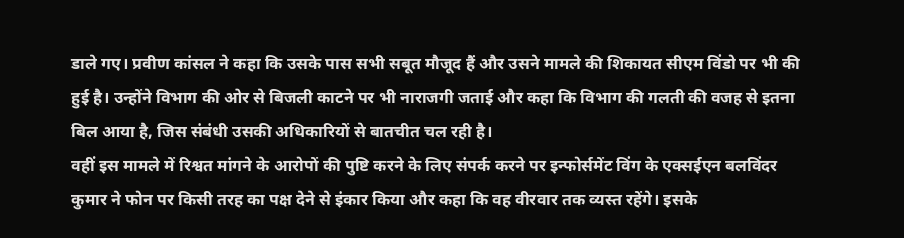डाले गए। प्रवीण कांसल ने कहा कि उसके पास सभी सबूत मौजूद हैं और उसने मामले की शिकायत सीएम विंडो पर भी की हुई है। उन्होंने विभाग की ओर से बिजली काटने पर भी नाराजगी जताई और कहा कि विभाग की गलती की वजह से इतना बिल आया है, जिस संबंधी उसकी अधिकारियों से बातचीत चल रही है।
वहीं इस मामले में रिश्वत मांगने के आरोपों की पुष्टि करने के लिए संपर्क करने पर इन्फोर्समेंट विंग के एक्सईएन बलविंदर कुमार ने फोन पर किसी तरह का पक्ष देने से इंकार किया और कहा कि वह वीरवार तक व्यस्त रहेंगे। इसके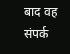बाद वह संपर्क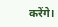करेंगे।